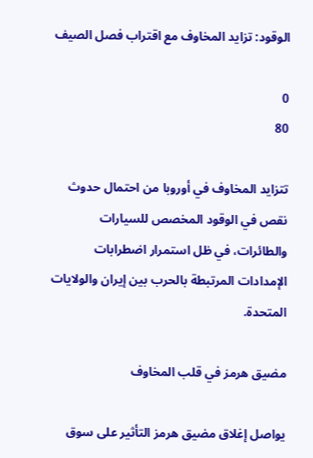الوقود: تزايد المخاوف مع اقتراب فصل الصيف

0
80

تتزايد المخاوف في أوروبا من احتمال حدوث نقص في الوقود المخصص للسيارات والطائرات، في ظل استمرار اضطرابات الإمدادات المرتبطة بالحرب بين إيران والولايات المتحدة.

مضيق هرمز في قلب المخاوف

يواصل إغلاق مضيق هرمز التأثير على سوق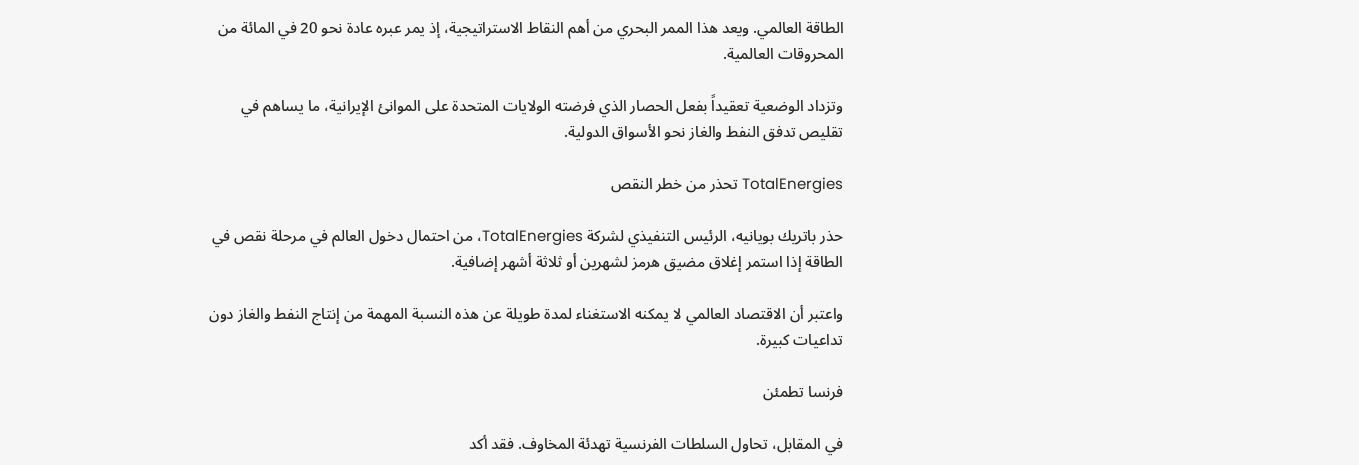الطاقة العالمي. ويعد هذا الممر البحري من أهم النقاط الاستراتيجية، إذ يمر عبره عادة نحو 20 في المائة من المحروقات العالمية.

وتزداد الوضعية تعقيداً بفعل الحصار الذي فرضته الولايات المتحدة على الموانئ الإيرانية، ما يساهم في تقليص تدفق النفط والغاز نحو الأسواق الدولية.

TotalEnergies تحذر من خطر النقص

حذر باتريك بويانيه، الرئيس التنفيذي لشركة TotalEnergies، من احتمال دخول العالم في مرحلة نقص في الطاقة إذا استمر إغلاق مضيق هرمز لشهرين أو ثلاثة أشهر إضافية.

واعتبر أن الاقتصاد العالمي لا يمكنه الاستغناء لمدة طويلة عن هذه النسبة المهمة من إنتاج النفط والغاز دون تداعيات كبيرة.

فرنسا تطمئن

في المقابل، تحاول السلطات الفرنسية تهدئة المخاوف. فقد أكد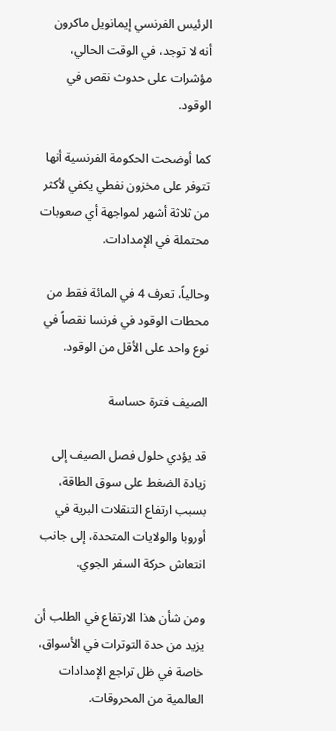الرئيس الفرنسي إيمانويل ماكرون أنه لا توجد، في الوقت الحالي، مؤشرات على حدوث نقص في الوقود.

كما أوضحت الحكومة الفرنسية أنها تتوفر على مخزون نفطي يكفي لأكثر من ثلاثة أشهر لمواجهة أي صعوبات محتملة في الإمدادات.

وحالياً، تعرف 4 في المائة فقط من محطات الوقود في فرنسا نقصاً في نوع واحد على الأقل من الوقود.

الصيف فترة حساسة

قد يؤدي حلول فصل الصيف إلى زيادة الضغط على سوق الطاقة، بسبب ارتفاع التنقلات البرية في أوروبا والولايات المتحدة، إلى جانب انتعاش حركة السفر الجوي.

ومن شأن هذا الارتفاع في الطلب أن يزيد من حدة التوترات في الأسواق، خاصة في ظل تراجع الإمدادات العالمية من المحروقات.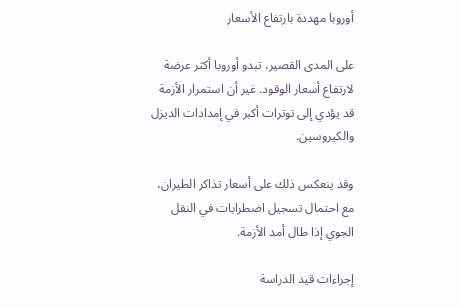أوروبا مهددة بارتفاع الأسعار

على المدى القصير، تبدو أوروبا أكثر عرضة لارتفاع أسعار الوقود. غير أن استمرار الأزمة قد يؤدي إلى توترات أكبر في إمدادات الديزل والكيروسين.

وقد ينعكس ذلك على أسعار تذاكر الطيران، مع احتمال تسجيل اضطرابات في النقل الجوي إذا طال أمد الأزمة.

إجراءات قيد الدراسة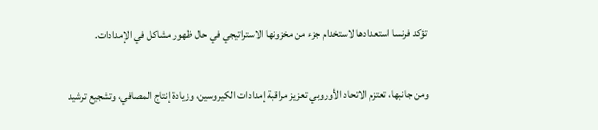تؤكد فرنسا استعدادها لاستخدام جزء من مخزونها الاستراتيجي في حال ظهور مشاكل في الإمدادات.

ومن جانبها، تعتزم الاتحاد الأوروبي تعزيز مراقبة إمدادات الكيروسين، وزيادة إنتاج المصافي، وتشجيع ترشيد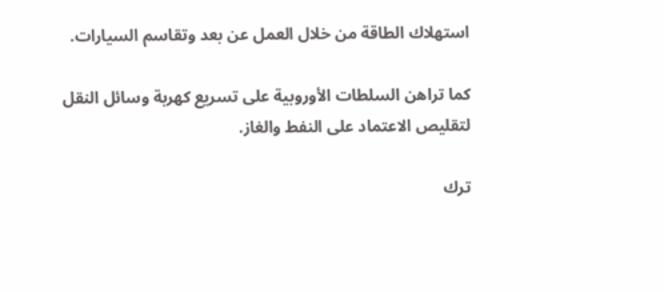استهلاك الطاقة من خلال العمل عن بعد وتقاسم السيارات.

كما تراهن السلطات الأوروبية على تسريع كهربة وسائل النقل لتقليص الاعتماد على النفط والغاز.

ترك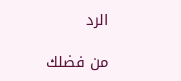الرد

من فضلك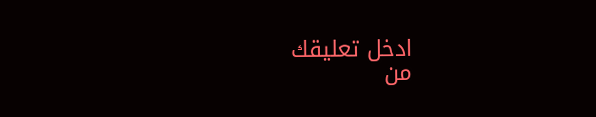ادخل تعليقك
من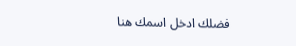فضلك ادخل اسمك هنا